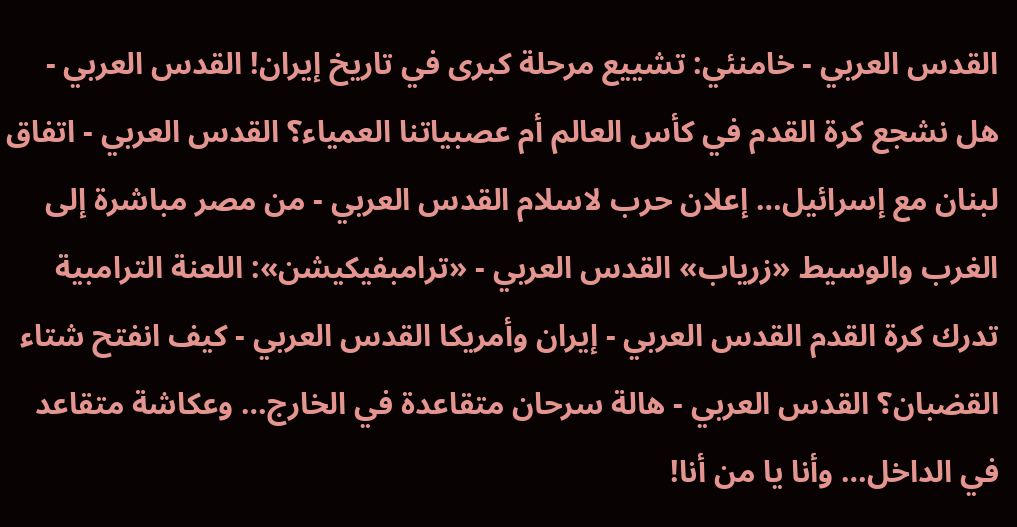القدس العربي - خامنئي: تشييع مرحلة كبرى في تاريخ إيران! القدس العربي - هل نشجع كرة القدم في كأس العالم أم عصبياتنا العمياء؟ القدس العربي - اتفاق لبنان مع إسرائيل… إعلان حرب لاسلام القدس العربي - من مصر مباشرة إلى الغرب والوسيط «زرياب» القدس العربي - «ترامبفيكيشن»: اللعنة الترامبية تدرك كرة القدم القدس العربي - إيران وأمريكا القدس العربي - كيف انفتح شتاء القضبان؟ القدس العربي - هالة سرحان متقاعدة في الخارج… وعكاشة متقاعد في الداخل… وأنا يا من أنا!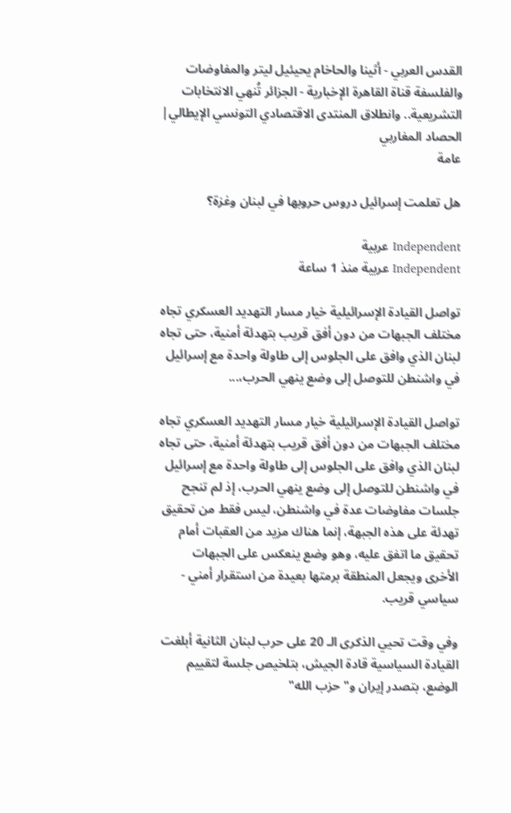القدس العربي - أثينا والحاخام يحيئيل ليتر والمفاوضات والفلسفة قناة القاهرة الإخبارية - الجزائر تُنهي الانتخابات التشريعية.. وانطلاق المنتدى الاقتصادي التونسي الإيطالي| الحصاد المغاربي
عامة

هل تعلمت إسرائيل دروس حروبها في لبنان وغزة؟

Independent عربية
Independent عربية منذ 1 ساعة

تواصل القيادة الإسرائيلية خيار مسار التهديد العسكري تجاه مختلف الجبهات من دون أفق قريب بتهدئة أمنية، حتى تجاه لبنان الذي وافق على الجلوس إلى طاولة واحدة مع إسرائيل في واشنطن للتوصل إلى وضع ينهي الحرب،...

تواصل القيادة الإسرائيلية خيار مسار التهديد العسكري تجاه مختلف الجبهات من دون أفق قريب بتهدئة أمنية، حتى تجاه لبنان الذي وافق على الجلوس إلى طاولة واحدة مع إسرائيل في واشنطن للتوصل إلى وضع ينهي الحرب، إذ لم تنجح جلسات مفاوضات عدة في واشنطن، ليس فقط من تحقيق تهدئة على هذه الجبهة، إنما هناك مزيد من العقبات أمام تحقيق ما اتفق عليه، وهو وضع ينعكس على الجبهات الأخرى ويجعل المنطقة برمتها بعيدة من استقرار أمني - سياسي قريب.

وفي وقت تحيي الذكرى الـ 20 على حرب لبنان الثانية أبلغت القيادة السياسية قادة الجيش، بتلخيص جلسة لتقييم الوضع، بتصدر إيران و" حزب الله"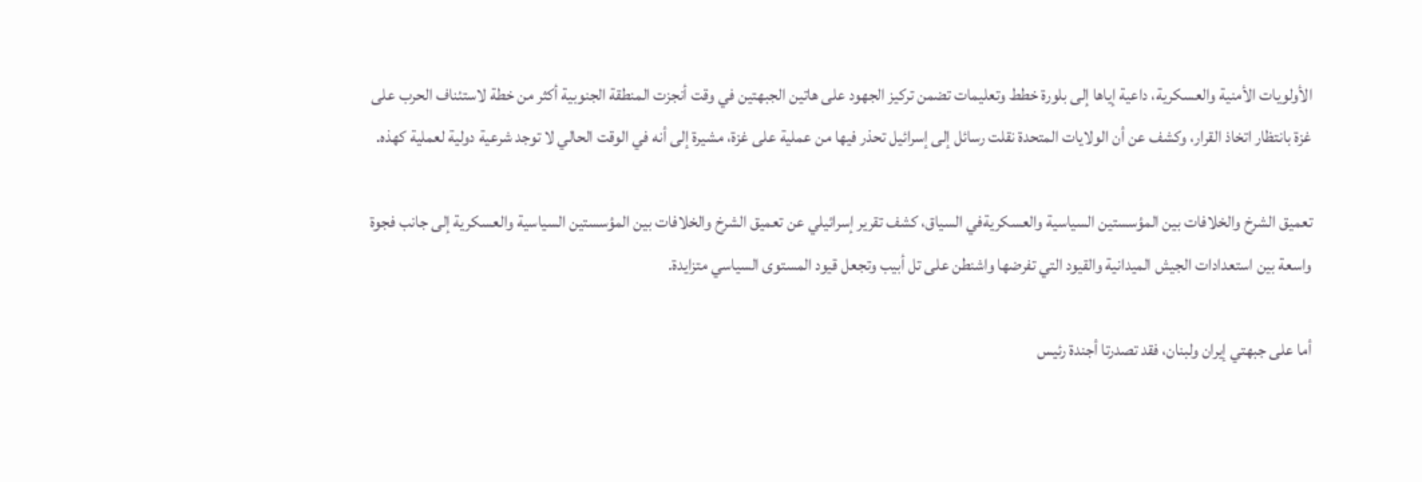الأولويات الأمنية والعسكرية، داعية إياها إلى بلورة خطط وتعليمات تضمن تركيز الجهود على هاتين الجبهتين في وقت أنجزت المنطقة الجنوبية أكثر من خطة لاستئناف الحرب على غزة بانتظار اتخاذ القرار، وكشف عن أن الولايات المتحدة نقلت رسائل إلى إسرائيل تحذر فيها من عملية على غزة، مشيرة إلى أنه في الوقت الحالي لا توجد شرعية دولية لعملية كهذه.

تعميق الشرخ والخلافات بين المؤسستين السياسية والعسكريةفي السياق، كشف تقرير إسرائيلي عن تعميق الشرخ والخلافات بين المؤسستين السياسية والعسكرية إلى جانب فجوة واسعة بين استعدادات الجيش الميدانية والقيود التي تفرضها واشنطن على تل أبيب وتجعل قيود المستوى السياسي متزايدة.

أما على جبهتي إيران ولبنان، فقد تصدرتا أجندة رئيس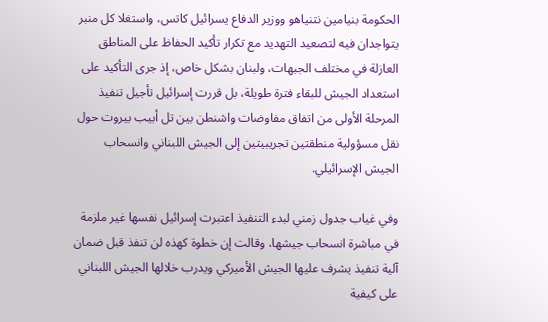الحكومة بنيامين نتنياهو ووزير الدفاع يسرائيل كاتس، واستغلا كل منبر يتواجدان فيه لتصعيد التهديد مع تكرار تأكيد الحفاظ على المناطق العازلة في مختلف الجبهات، ولبنان بشكل خاص، إذ جرى التأكيد على استعداد الجيش للبقاء فترة طويلة، بل قررت إسرائيل تأجيل تنفيذ المرحلة الأولى من اتفاق مفاوضات واشنطن بين تل أبيب بيروت حول نقل مسؤولية منطقتين تجريبيتين إلى الجيش اللبناني وانسحاب الجيش الإسرائيلي.

وفي غياب جدول زمني لبدء التنفيذ اعتبرت إسرائيل نفسها غير ملزمة في مباشرة انسحاب جيشها، وقالت إن خطوة كهذه لن تنفذ قبل ضمان آلية تنفيذ يشرف عليها الجيش الأميركي ويدرب خلالها الجيش اللبناني على كيفية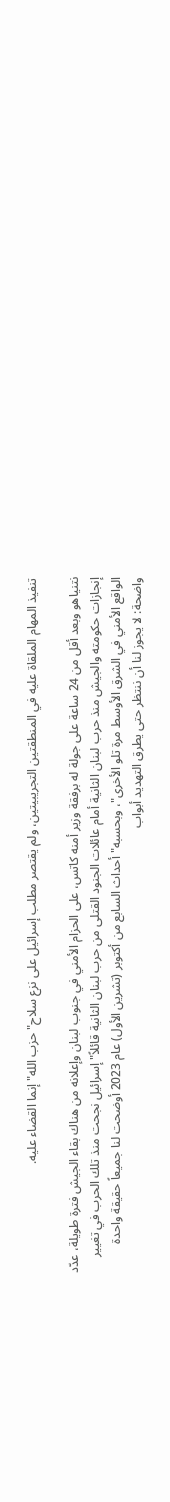تنفيذ المهام الملقاة عليه في المنطقتين التجريبيتين، ولم يقتصر مطلب إسرائيل على نزع سلاح" حزب الله" إنما القضاء عليه.

نتنياهو وبعد أقل من 24 ساعة على جولة له برفقة وزير أمنه كاتس، على الحزام الأمني في جنوب لبنان وإعلانه من هناك بقاء الجيش فترة طويلة، عدّد إنجازات حكومته والجيش منذ حرب لبنان الثانية أمام عائلات الجنود القتلى من حرب لبنان الثانية قائلاً" إسرائيل نجحت منذ تلك الحرب في تغيير الواقع الأمني في الشرق الأوسط مرة تلو الأخرى"، وبحسبه" أحداث السابع من أكتوبر (تشرين الأول) عام 2023 أوضحت لنا جميعاً حقيقة واحدة واضحة: لا يجوز لنا أن ننتظر حتى يطرق التهديد أبواب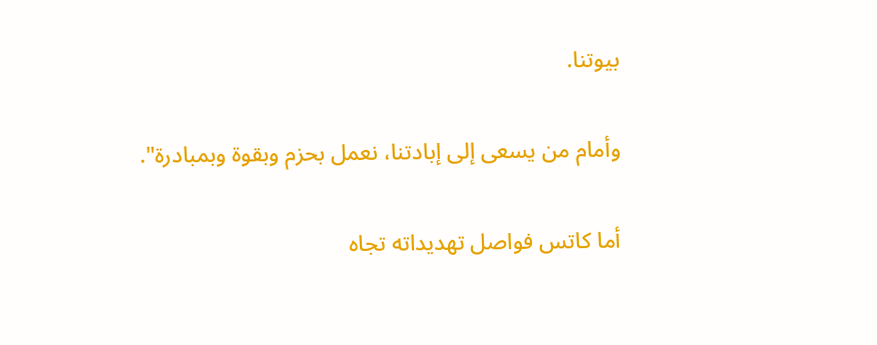بيوتنا.

وأمام من يسعى إلى إبادتنا، نعمل بحزم وبقوة وبمبادرة".

أما كاتس فواصل تهديداته تجاه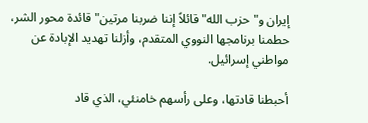إيران و" حزب الله" قائلاً إننا ضربنا مرتين" قائدة محور الشر، حطمنا برنامجها النووي المتقدم، وأزلنا تهديد الإبادة عن مواطني إسرائيل.

أحبطنا قادتها، وعلى رأسهم خامنئي، الذي قاد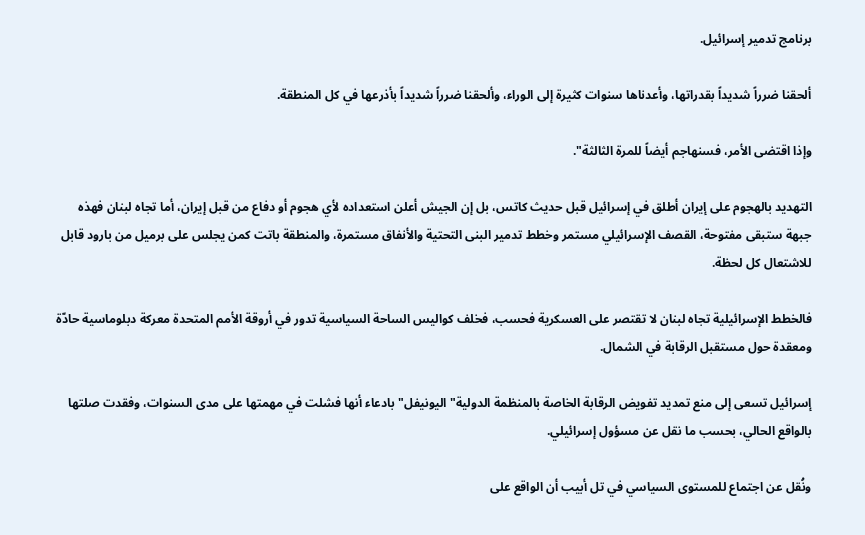برنامج تدمير إسرائيل.

ألحقنا ضرراً شديداً بقدراتها، وأعدناها سنوات كثيرة إلى الوراء، وألحقنا ضرراً شديداً بأذرعها في كل المنطقة.

وإذا اقتضى الأمر، فسنهاجم أيضاً للمرة الثالثة".

التهديد بالهجوم على إيران أطلق في إسرائيل قبل حديث كاتس، بل إن الجيش أعلن استعداده لأي هجوم أو دفاع من قبل إيران، أما تجاه لبنان فهذه جبهة ستبقى مفتوحة، القصف الإسرائيلي مستمر وخطط تدمير البنى التحتية والأنفاق مستمرة، والمنطقة باتت كمن يجلس على برميل من بارود قابل للاشتعال كل لحظة.

فالخطط الإسرائيلية تجاه لبنان لا تقتصر على العسكرية فحسب، فخلف كواليس الساحة السياسية تدور في أروقة الأمم المتحدة معركة دبلوماسية حادّة ومعقدة حول مستقبل الرقابة في الشمال.

إسرائيل تسعى إلى منع تمديد تفويض الرقابة الخاصة بالمنظمة الدولية" اليونيفل" بادعاء أنها فشلت في مهمتها على مدى السنوات، وفقدت صلتها بالواقع الحالي، بحسب ما نقل عن مسؤول إسرائيلي.

ونُقل عن اجتماع للمستوى السياسي في تل أبيب أن الواقع على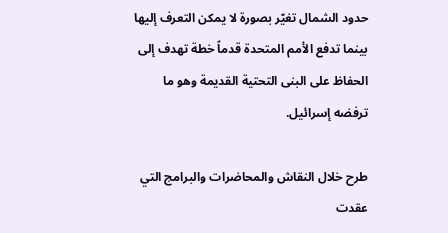حدود الشمال تغيّر بصورة لا يمكن التعرف إليها بينما تدفع الأمم المتحدة قدماً خطة تهدف إلى الحفاظ على البنى التحتية القديمة وهو ما ترفضه إسرائيل.

طرح خلال النقاش والمحاضرات والبرامج التي عقدت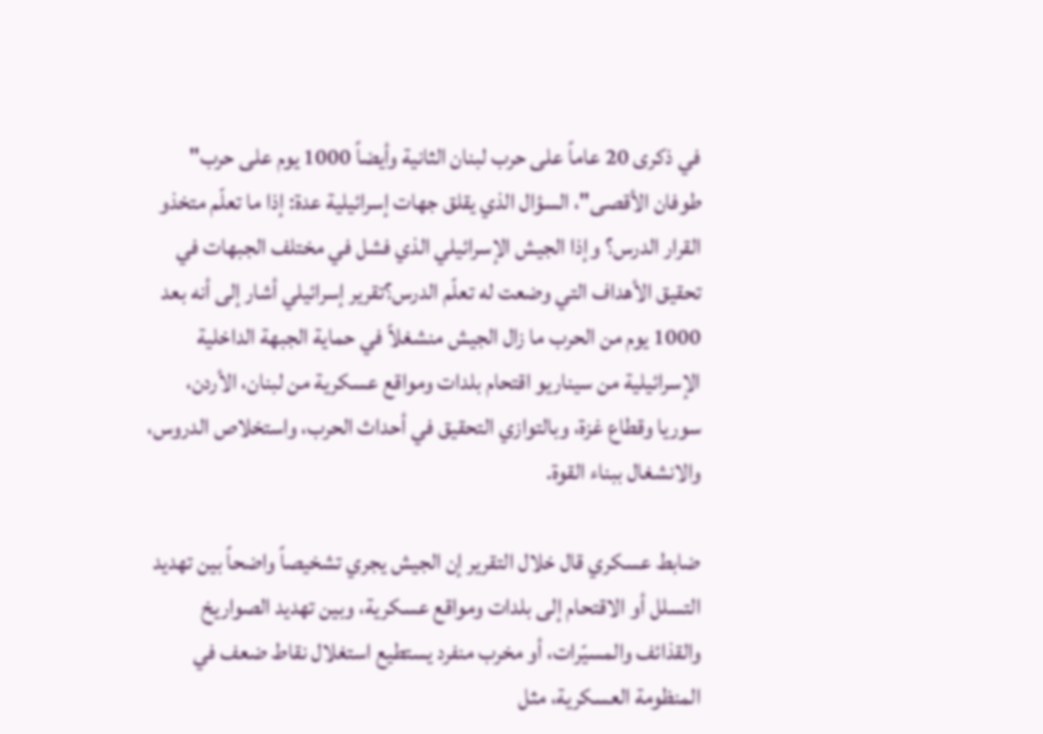في ذكرى 20 عاماً على حرب لبنان الثانية وأيضاً 1000 يوم على حرب" طوفان الأقصى"، السؤال الذي يقلق جهات إسرائيلية عدة: إذا ما تعلّم متخذو القرار الدرس؟ وإذا الجيش الإسرائيلي الذي فشل في مختلف الجبهات في تحقيق الأهداف التي وضعت له تعلّم الدرس؟تقرير إسرائيلي أشار إلى أنه بعد 1000 يوم من الحرب ما زال الجيش منشغلاً في حماية الجبهة الداخلية الإسرائيلية من سيناريو اقتحام بلدات ومواقع عسكرية من لبنان، الأردن، سوريا وقطاع غزة، وبالتوازي التحقيق في أحداث الحرب، واستخلاص الدروس، والانشغال ببناء القوة.

ضابط عسكري قال خلال التقرير إن الجيش يجري تشخيصاً واضحاً بين تهديد التسلل أو الاقتحام إلى بلدات ومواقع عسكرية، وبين تهديد الصواريخ والقذائف والمسيّرات، أو مخرب منفرد يستطيع استغلال نقاط ضعف في المنظومة العسكرية، مثل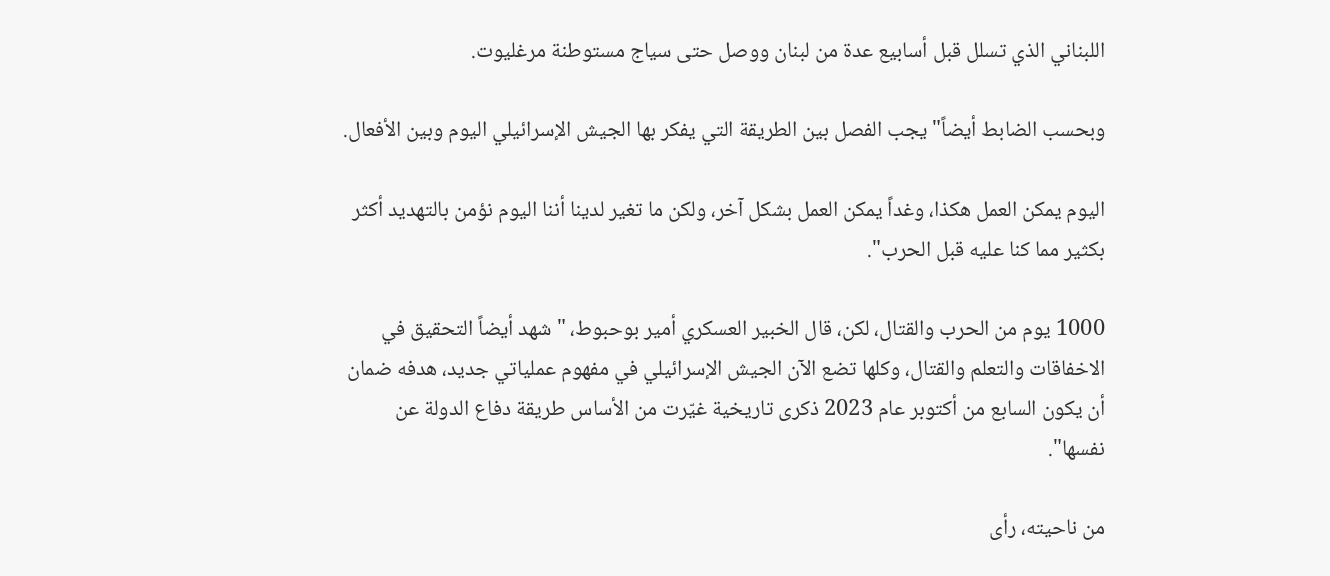اللبناني الذي تسلل قبل أسابيع عدة من لبنان ووصل حتى سياج مستوطنة مرغليوت.

وبحسب الضابط أيضاً" يجب الفصل بين الطريقة التي يفكر بها الجيش الإسرائيلي اليوم وبين الأفعال.

اليوم يمكن العمل هكذا، وغداً يمكن العمل بشكل آخر، ولكن ما تغير لدينا أننا اليوم نؤمن بالتهديد أكثر بكثير مما كنا عليه قبل الحرب".

1000 يوم من الحرب والقتال، لكن، قال الخبير العسكري أمير بوحبوط، " شهد أيضاً التحقيق في الاخفاقات والتعلم والقتال، وكلها تضع الآن الجيش الإسرائيلي في مفهوم عملياتي جديد، هدفه ضمان أن يكون السابع من أكتوبر عام 2023 ذكرى تاريخية غيّرت من الأساس طريقة دفاع الدولة عن نفسها".

من ناحيته، رأى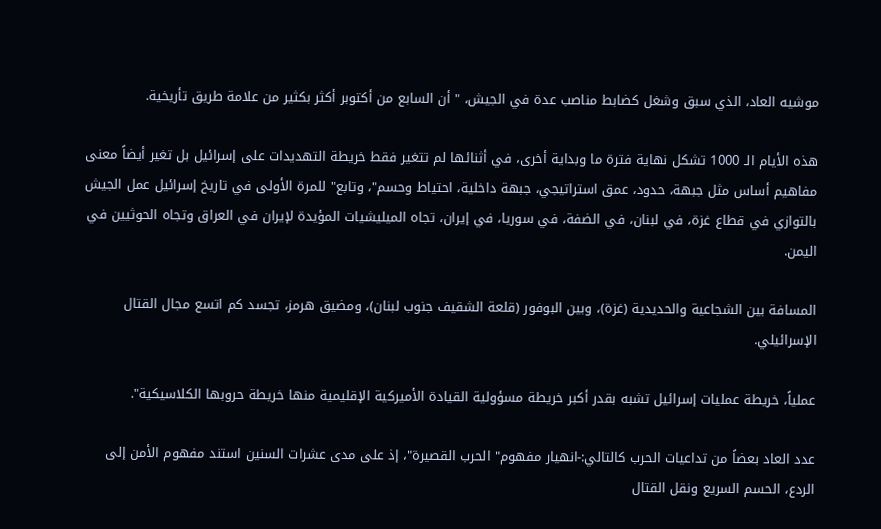موشيه العاد، الذي سبق وشغل كضابط مناصب عدة في الجيش، " أن السابع من أكتوبر أكثر بكثير من علامة طريق تأريخية.

هذه الأيام الـ 1000 تشكل نهاية فترة ما وبداية أخرى، في أثنائها لم تتغير فقط خريطة التهديدات على إسرائيل بل تغير أيضاً معنى مفاهيم أساس مثل جبهة، حدود، عمق استراتيجي، جبهة داخلية، احتياط وحسم"، وتابع" للمرة الأولى في تاريخ إسرائيل عمل الجيش بالتوازي في قطاع غزة، في لبنان، في الضفة، في سوريا، في إيران، تجاه الميليشيات المؤيدة لإيران في العراق وتجاه الحوثيين في اليمن.

المسافة بين الشجاعية والحديدية (غزة)، وبين البوفور (قلعة الشقيف جنوب لبنان)، ومضيق هرمز، تجسد كم اتسع مجال القتال الإسرائيلي.

عملياً، خريطة عمليات إسرائيل تشبه بقدر أكبر خريطة مسؤولية القيادة الأميركية الإقليمية منها خريطة حروبها الكلاسيكية".

عدد العاد بعضاً من تداعيات الحرب كالتالي:-انهيار مفهوم" الحرب القصيرة"، إذ على مدى عشرات السنين استند مفهوم الأمن إلى الردع، الحسم السريع ونقل القتال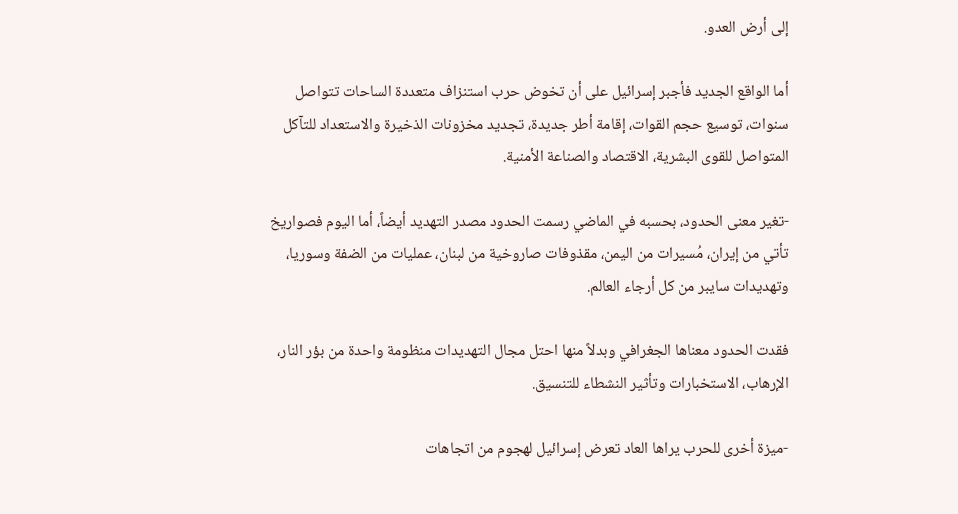إلى أرض العدو.

أما الواقع الجديد فأجبر إسرائيل على أن تخوض حرب استنزاف متعددة الساحات تتواصل سنوات، توسيع حجم القوات، إقامة أطر جديدة، تجديد مخزونات الذخيرة والاستعداد للتآكل المتواصل للقوى البشرية، الاقتصاد والصناعة الأمنية.

-تغير معنى الحدود، بحسبه في الماضي رسمت الحدود مصدر التهديد أيضاً، أما اليوم فصواريخ تأتي من إيران، مُسيرات من اليمن، مقذوفات صاروخية من لبنان، عمليات من الضفة وسوريا، وتهديدات سايبر من كل أرجاء العالم.

فقدت الحدود معناها الجغرافي وبدلاً منها احتل مجال التهديدات منظومة واحدة من بؤر النار، الإرهاب، الاستخبارات وتأثير النشطاء للتنسيق.

-ميزة أخرى للحرب يراها العاد تعرض إسرائيل لهجوم من اتجاهات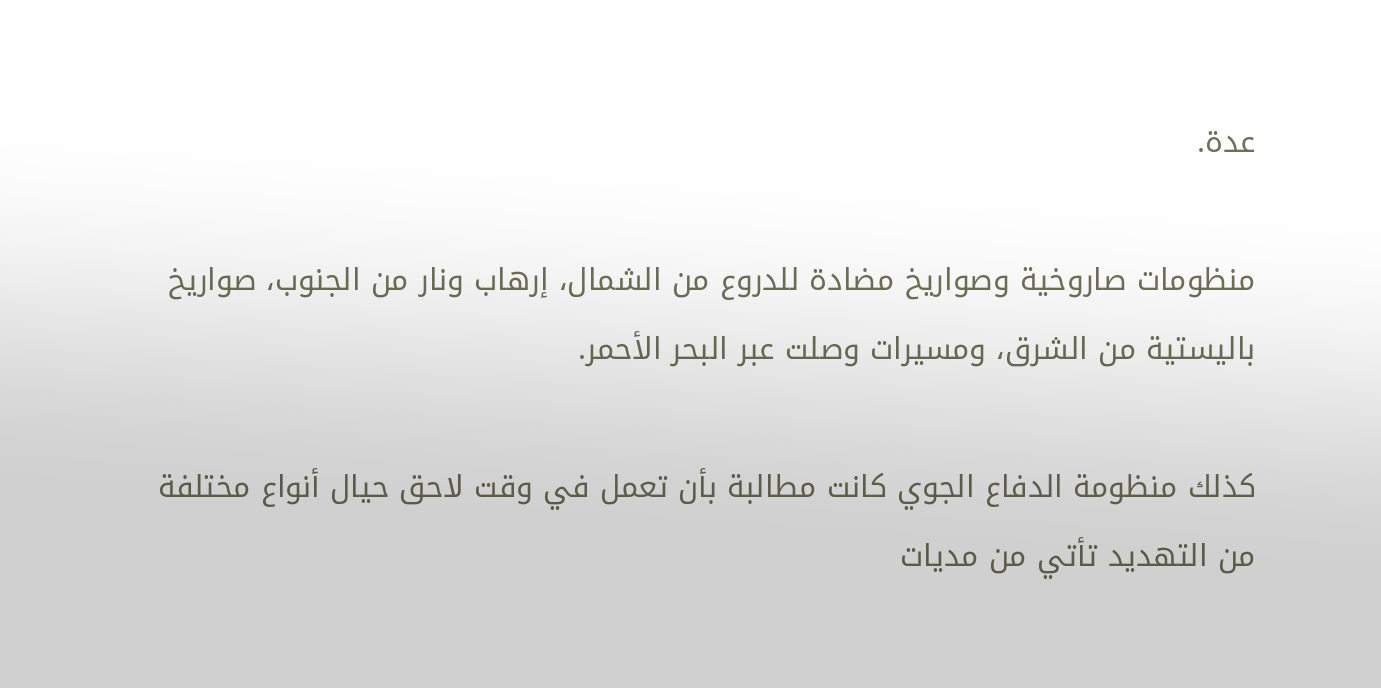عدة.

منظومات صاروخية وصواريخ مضادة للدروع من الشمال، إرهاب ونار من الجنوب، صواريخ باليستية من الشرق، ومسيرات وصلت عبر البحر الأحمر.

كذلك منظومة الدفاع الجوي كانت مطالبة بأن تعمل في وقت لاحق حيال أنواع مختلفة من التهديد تأتي من مديات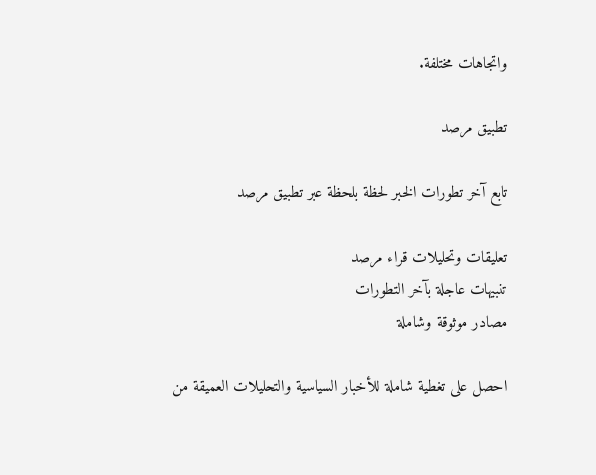واتجاهات مختلفة.

تطبيق مرصد

تابع آخر تطورات الخبر لحظة بلحظة عبر تطبيق مرصد

تعليقات وتحليلات قراء مرصد
تنبيهات عاجلة بآخر التطورات
مصادر موثوقة وشاملة

احصل على تغطية شاملة للأخبار السياسية والتحليلات العميقة من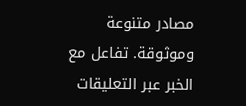مصادر متنوعة وموثوقة. تفاعل مع الخبر عبر التعليقات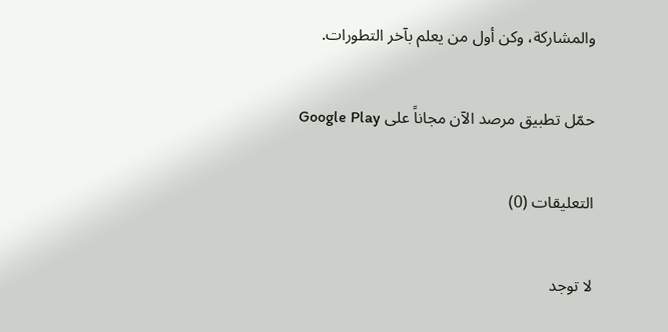والمشاركة، وكن أول من يعلم بآخر التطورات.

حمّل تطبيق مرصد الآن مجاناً على Google Play

التعليقات (0)

لا توجد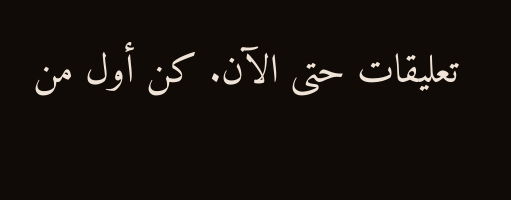تعليقات حتى الآن. كن أول من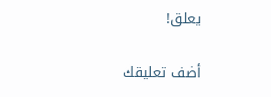يعلق!

أضف تعليقك